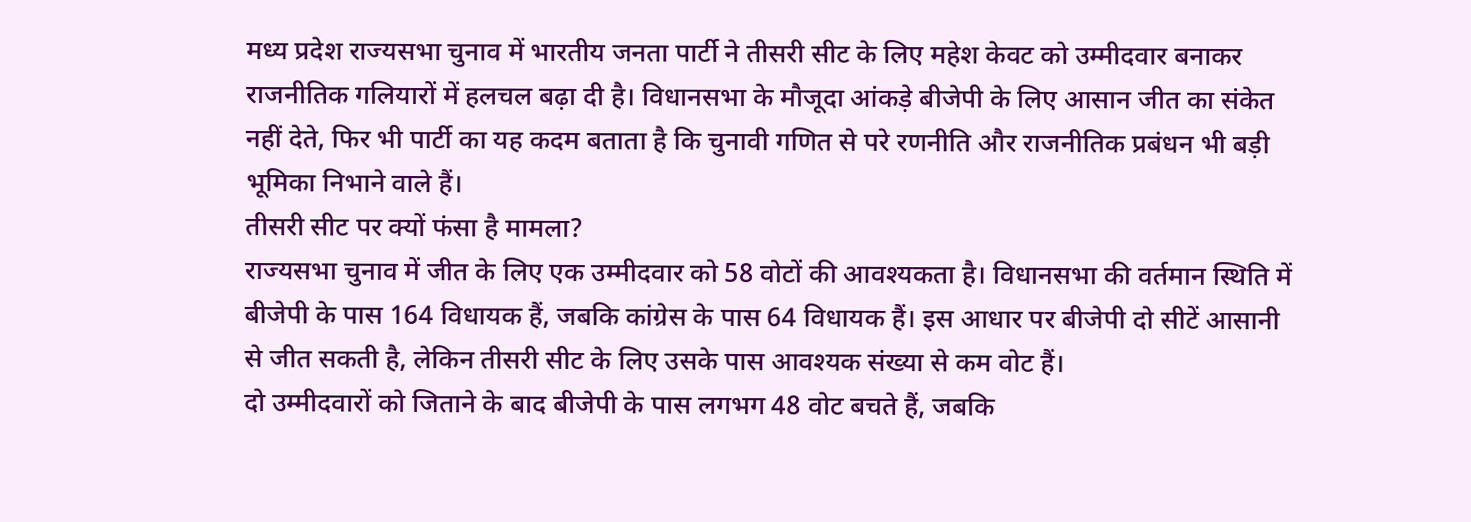मध्य प्रदेश राज्यसभा चुनाव में भारतीय जनता पार्टी ने तीसरी सीट के लिए महेश केवट को उम्मीदवार बनाकर राजनीतिक गलियारों में हलचल बढ़ा दी है। विधानसभा के मौजूदा आंकड़े बीजेपी के लिए आसान जीत का संकेत नहीं देते, फिर भी पार्टी का यह कदम बताता है कि चुनावी गणित से परे रणनीति और राजनीतिक प्रबंधन भी बड़ी भूमिका निभाने वाले हैं।
तीसरी सीट पर क्यों फंसा है मामला?
राज्यसभा चुनाव में जीत के लिए एक उम्मीदवार को 58 वोटों की आवश्यकता है। विधानसभा की वर्तमान स्थिति में बीजेपी के पास 164 विधायक हैं, जबकि कांग्रेस के पास 64 विधायक हैं। इस आधार पर बीजेपी दो सीटें आसानी से जीत सकती है, लेकिन तीसरी सीट के लिए उसके पास आवश्यक संख्या से कम वोट हैं।
दो उम्मीदवारों को जिताने के बाद बीजेपी के पास लगभग 48 वोट बचते हैं, जबकि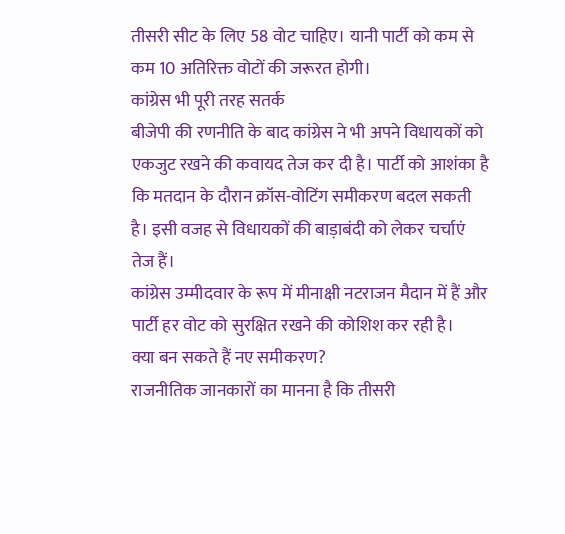तीसरी सीट के लिए 58 वोट चाहिए। यानी पार्टी को कम से कम 10 अतिरिक्त वोटों की जरूरत होगी।
कांग्रेस भी पूरी तरह सतर्क
बीजेपी की रणनीति के बाद कांग्रेस ने भी अपने विधायकों को एकजुट रखने की कवायद तेज कर दी है। पार्टी को आशंका है कि मतदान के दौरान क्रॉस-वोटिंग समीकरण बदल सकती है। इसी वजह से विधायकों की बाड़ाबंदी को लेकर चर्चाएं तेज हैं।
कांग्रेस उम्मीदवार के रूप में मीनाक्षी नटराजन मैदान में हैं और पार्टी हर वोट को सुरक्षित रखने की कोशिश कर रही है।
क्या बन सकते हैं नए समीकरण?
राजनीतिक जानकारों का मानना है कि तीसरी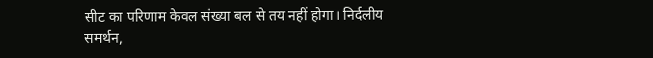सीट का परिणाम केवल संख्या बल से तय नहीं होगा। निर्दलीय समर्थन,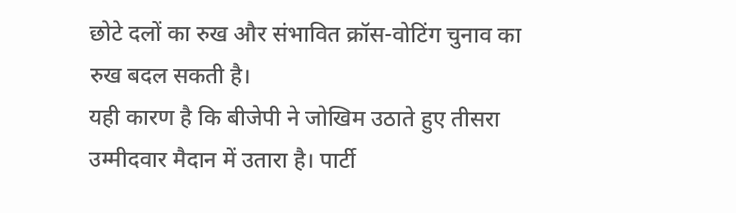छोटे दलों का रुख और संभावित क्रॉस-वोटिंग चुनाव का रुख बदल सकती है।
यही कारण है कि बीजेपी ने जोखिम उठाते हुए तीसरा उम्मीदवार मैदान में उतारा है। पार्टी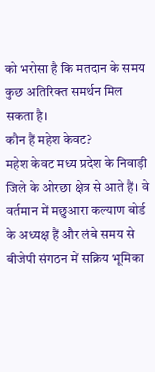को भरोसा है कि मतदान के समय कुछ अतिरिक्त समर्थन मिल सकता है।
कौन हैं महेश केवट?
महेश केवट मध्य प्रदेश के निवाड़ी जिले के ओरछा क्षेत्र से आते हैं। वे वर्तमान में मछुआरा कल्याण बोर्ड के अध्यक्ष हैं और लंबे समय से बीजेपी संगठन में सक्रिय भूमिका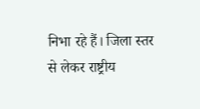निभा रहे हैं। जिला स्तर से लेकर राष्ट्रीय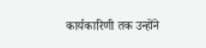कार्यकारिणी तक उन्होंने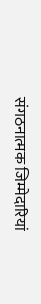संगठनात्मक जिम्मेदारियां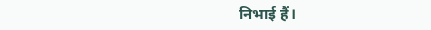निभाई हैं।